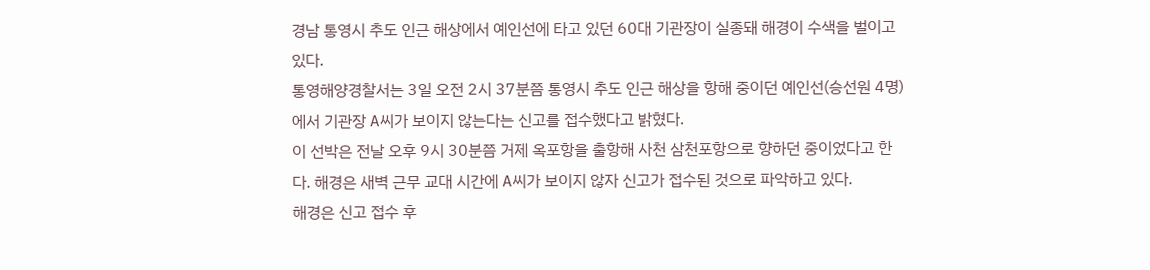경남 통영시 추도 인근 해상에서 예인선에 타고 있던 60대 기관장이 실종돼 해경이 수색을 벌이고 있다.
통영해양경찰서는 3일 오전 2시 37분쯤 통영시 추도 인근 해상을 항해 중이던 예인선(승선원 4명)에서 기관장 A씨가 보이지 않는다는 신고를 접수했다고 밝혔다.
이 선박은 전날 오후 9시 30분쯤 거제 옥포항을 출항해 사천 삼천포항으로 향하던 중이었다고 한다. 해경은 새벽 근무 교대 시간에 A씨가 보이지 않자 신고가 접수된 것으로 파악하고 있다.
해경은 신고 접수 후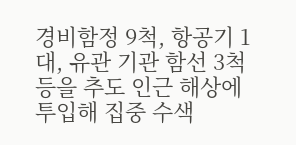경비함정 9척, 항공기 1대, 유관 기관 함선 3척 등을 추도 인근 해상에 투입해 집중 수색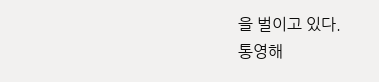을 벌이고 있다.
통영해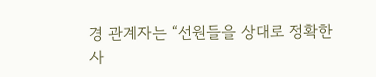경 관계자는 “선원들을 상대로 정확한 사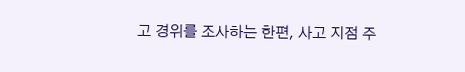고 경위를 조사하는 한편, 사고 지점 주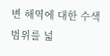변 해역에 대한 수색 범위를 넓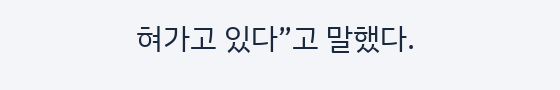혀가고 있다”고 말했다.